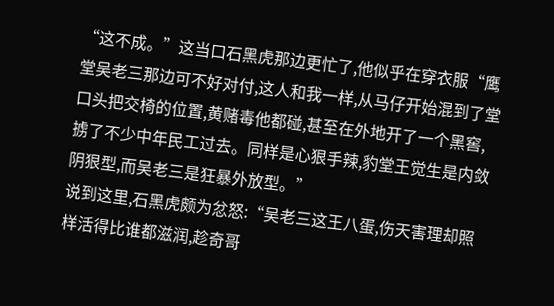“这不成。”这当口石黑虎那边更忙了,他似乎在穿衣服“鹰堂吴老三那边可不好对付,这人和我一样,从马仔开始混到了堂口头把交椅的位置,黄赌毒他都碰,甚至在外地开了一个黑窖,掳了不少中年民工过去。同样是心狠手辣,豹堂王觉生是内敛阴狠型,而吴老三是狂暴外放型。”
说到这里,石黑虎颇为忿怒:“吴老三这王八蛋,伤天害理却照样活得比谁都滋润,趁奇哥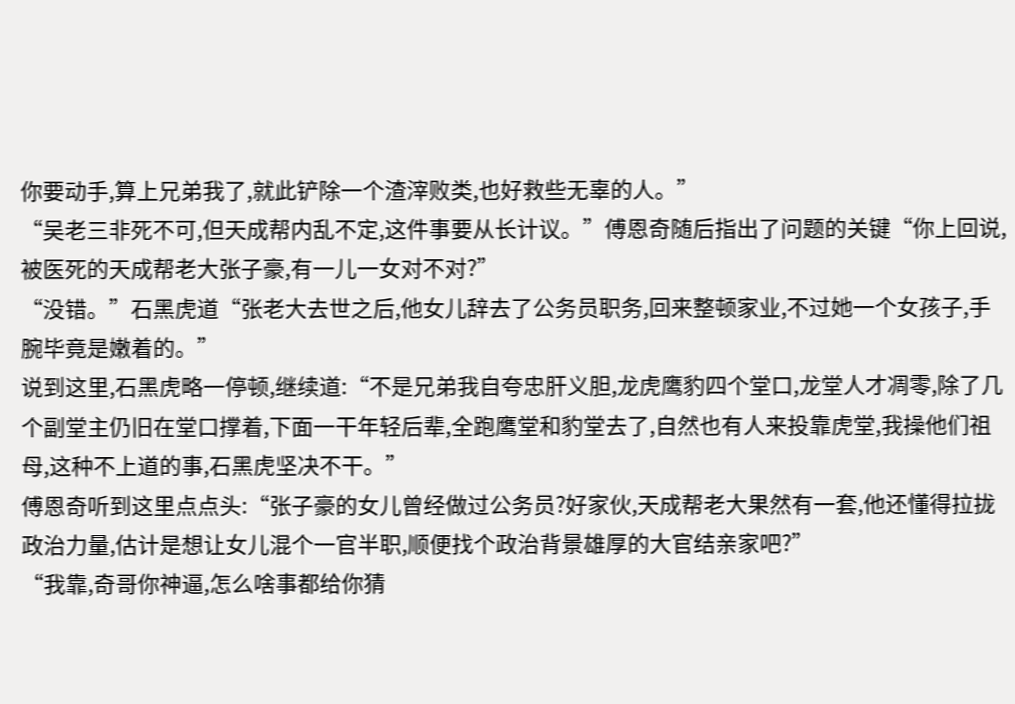你要动手,算上兄弟我了,就此铲除一个渣滓败类,也好救些无辜的人。”
“吴老三非死不可,但天成帮内乱不定,这件事要从长计议。”傅恩奇随后指出了问题的关键“你上回说,被医死的天成帮老大张子豪,有一儿一女对不对?”
“没错。”石黑虎道“张老大去世之后,他女儿辞去了公务员职务,回来整顿家业,不过她一个女孩子,手腕毕竟是嫩着的。”
说到这里,石黑虎略一停顿,继续道:“不是兄弟我自夸忠肝义胆,龙虎鹰豹四个堂口,龙堂人才凋零,除了几个副堂主仍旧在堂口撑着,下面一干年轻后辈,全跑鹰堂和豹堂去了,自然也有人来投靠虎堂,我操他们祖母,这种不上道的事,石黑虎坚决不干。”
傅恩奇听到这里点点头:“张子豪的女儿曾经做过公务员?好家伙,天成帮老大果然有一套,他还懂得拉拢政治力量,估计是想让女儿混个一官半职,顺便找个政治背景雄厚的大官结亲家吧?”
“我靠,奇哥你神逼,怎么啥事都给你猜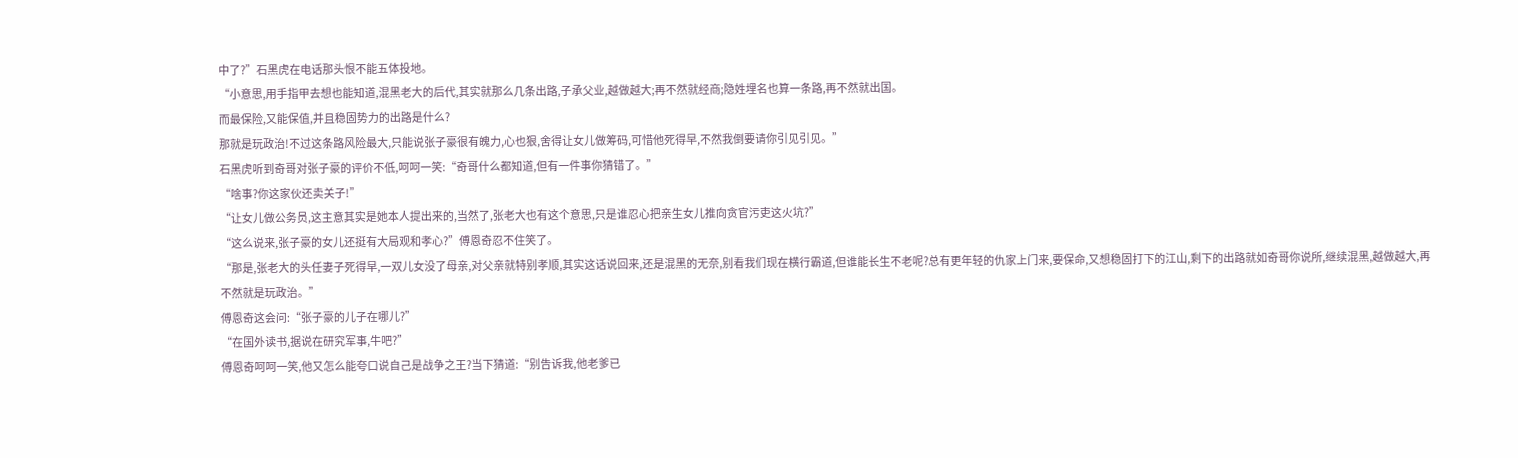中了?”石黑虎在电话那头恨不能五体投地。
“小意思,用手指甲去想也能知道,混黑老大的后代,其实就那么几条出路,子承父业,越做越大;再不然就经商;隐姓埋名也算一条路,再不然就出国。
而最保险,又能保值,并且稳固势力的出路是什么?
那就是玩政治!不过这条路风险最大,只能说张子豪很有魄力,心也狠,舍得让女儿做筹码,可惜他死得早,不然我倒要请你引见引见。”
石黑虎听到奇哥对张子豪的评价不低,呵呵一笑:“奇哥什么都知道,但有一件事你猜错了。”
“啥事?你这家伙还卖关子!”
“让女儿做公务员,这主意其实是她本人提出来的,当然了,张老大也有这个意思,只是谁忍心把亲生女儿推向贪官污吏这火坑?”
“这么说来,张子豪的女儿还挺有大局观和孝心?”傅恩奇忍不住笑了。
“那是,张老大的头任妻子死得早,一双儿女没了母亲,对父亲就特别孝顺,其实这话说回来,还是混黑的无奈,别看我们现在横行霸道,但谁能长生不老呢?总有更年轻的仇家上门来,要保命,又想稳固打下的江山,剩下的出路就如奇哥你说所,继续混黑,越做越大,再不然就是玩政治。”
傅恩奇这会问:“张子豪的儿子在哪儿?”
“在国外读书,据说在研究军事,牛吧?”
傅恩奇呵呵一笑,他又怎么能夸口说自己是战争之王?当下猜道:“别告诉我,他老爹已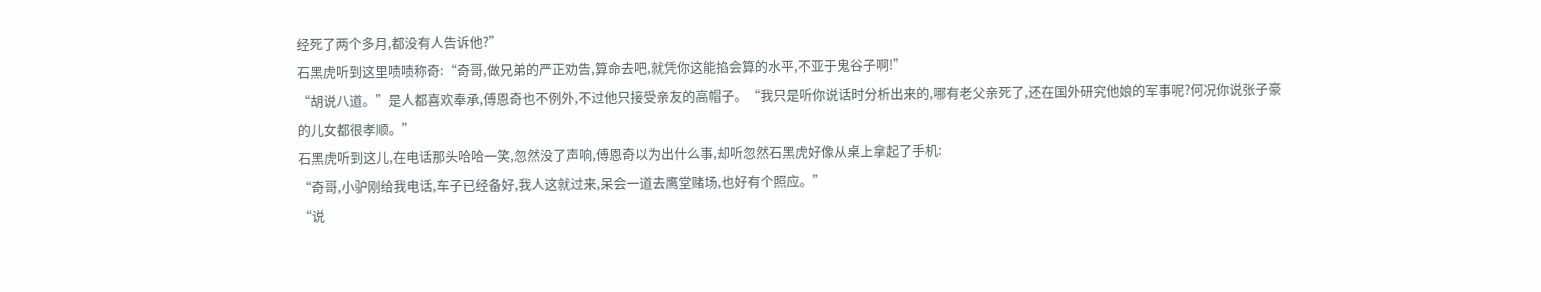经死了两个多月,都没有人告诉他?”
石黑虎听到这里啧啧称奇:“奇哥,做兄弟的严正劝告,算命去吧,就凭你这能掐会算的水平,不亚于鬼谷子啊!”
“胡说八道。”是人都喜欢奉承,傅恩奇也不例外,不过他只接受亲友的高帽子。“我只是听你说话时分析出来的,哪有老父亲死了,还在国外研究他娘的军事呢?何况你说张子豪的儿女都很孝顺。”
石黑虎听到这儿,在电话那头哈哈一笑,忽然没了声响,傅恩奇以为出什么事,却听忽然石黑虎好像从桌上拿起了手机:
“奇哥,小驴刚给我电话,车子已经备好,我人这就过来,呆会一道去鹰堂赌场,也好有个照应。”
“说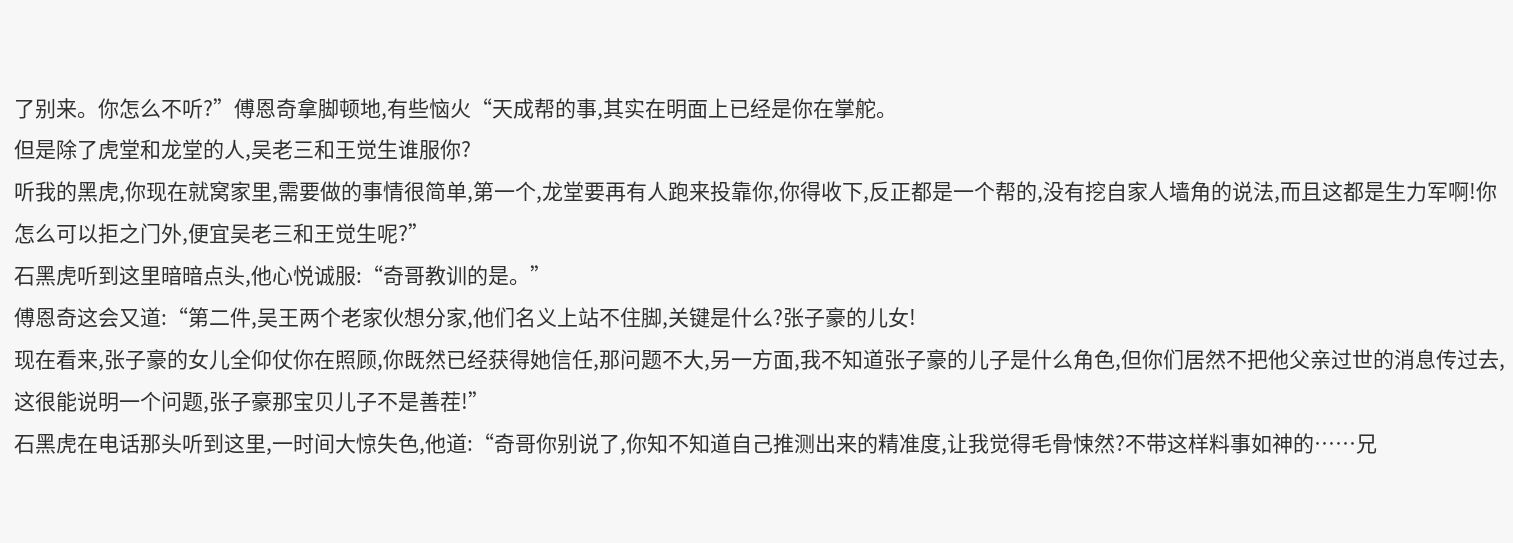了别来。你怎么不听?”傅恩奇拿脚顿地,有些恼火“天成帮的事,其实在明面上已经是你在掌舵。
但是除了虎堂和龙堂的人,吴老三和王觉生谁服你?
听我的黑虎,你现在就窝家里,需要做的事情很简单,第一个,龙堂要再有人跑来投靠你,你得收下,反正都是一个帮的,没有挖自家人墙角的说法,而且这都是生力军啊!你怎么可以拒之门外,便宜吴老三和王觉生呢?”
石黑虎听到这里暗暗点头,他心悦诚服:“奇哥教训的是。”
傅恩奇这会又道:“第二件,吴王两个老家伙想分家,他们名义上站不住脚,关键是什么?张子豪的儿女!
现在看来,张子豪的女儿全仰仗你在照顾,你既然已经获得她信任,那问题不大,另一方面,我不知道张子豪的儿子是什么角色,但你们居然不把他父亲过世的消息传过去,这很能说明一个问题,张子豪那宝贝儿子不是善茬!”
石黑虎在电话那头听到这里,一时间大惊失色,他道:“奇哥你别说了,你知不知道自己推测出来的精准度,让我觉得毛骨悚然?不带这样料事如神的……兄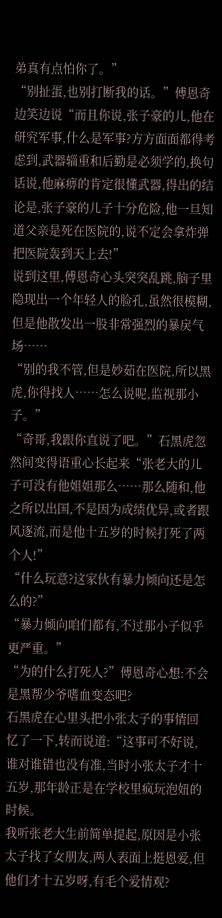弟真有点怕你了。”
“别扯蛋,也别打断我的话。”傅恩奇边笑边说“而且你说,张子豪的儿,他在研究军事,什么是军事?方方面面都得考虑到,武器辎重和后勤是必须学的,换句话说,他麻痹的肯定很懂武器,得出的结论是,张子豪的儿子十分危险,他一旦知道父亲是死在医院的,说不定会拿炸弹把医院轰到天上去!”
说到这里,傅恩奇心头突突乱跳,脑子里隐现出一个年轻人的脸孔,虽然很模糊,但是他散发出一股非常强烈的暴戾气场……
“别的我不管,但是妙茹在医院,所以黑虎,你得找人……怎么说呢,监视那小子。”
“奇哥,我跟你直说了吧。”石黑虎忽然间变得语重心长起来“张老大的儿子可没有他姐姐那么……那么随和,他之所以出国,不是因为成绩优异,或者跟风逐流,而是他十五岁的时候打死了两个人!”
“什么玩意?这家伙有暴力倾向还是怎么的?”
“暴力倾向咱们都有,不过那小子似乎更严重。”
“为的什么打死人?”傅恩奇心想:不会是黑帮少爷嗜血变态吧?
石黑虎在心里头把小张太子的事情回忆了一下,转而说道:“这事可不好说,谁对谁错也没有准,当时小张太子才十五岁,那年龄正是在学校里疯玩泡妞的时候。
我听张老大生前简单提起,原因是小张太子找了女朋友,两人表面上挺恩爱,但他们才十五岁呀,有毛个爱情观?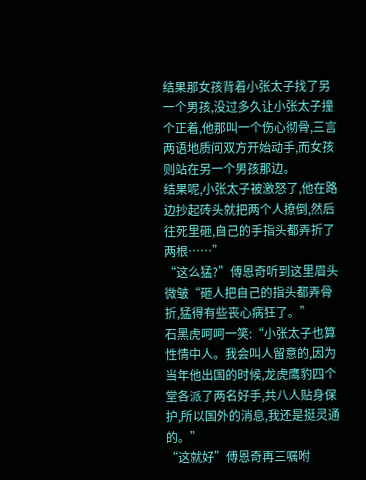结果那女孩背着小张太子找了另一个男孩,没过多久让小张太子撞个正着,他那叫一个伤心彻骨,三言两语地质问双方开始动手,而女孩则站在另一个男孩那边。
结果呢,小张太子被激怒了,他在路边抄起砖头就把两个人撩倒,然后往死里砸,自己的手指头都弄折了两根……”
“这么猛?”傅恩奇听到这里眉头微皱“砸人把自己的指头都弄骨折,猛得有些丧心病狂了。”
石黑虎呵呵一笑:“小张太子也算性情中人。我会叫人留意的,因为当年他出国的时候,龙虎鹰豹四个堂各派了两名好手,共八人贴身保护,所以国外的消息,我还是挺灵通的。”
“这就好”傅恩奇再三嘱咐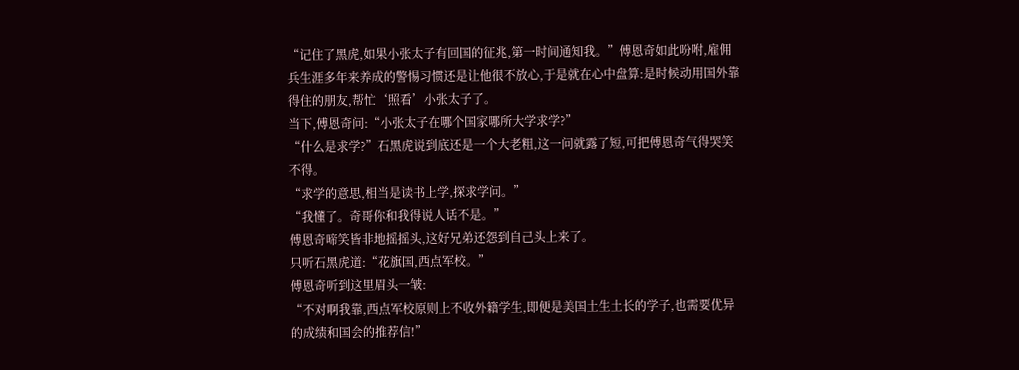“记住了黑虎,如果小张太子有回国的征兆,第一时间通知我。”傅恩奇如此吩咐,雇佣兵生涯多年来养成的警惕习惯还是让他很不放心,于是就在心中盘算:是时候动用国外靠得住的朋友,帮忙‘照看’小张太子了。
当下,傅恩奇问:“小张太子在哪个国家哪所大学求学?”
“什么是求学?”石黑虎说到底还是一个大老粗,这一问就露了短,可把傅恩奇气得哭笑不得。
“求学的意思,相当是读书上学,探求学问。”
“我懂了。奇哥你和我得说人话不是。”
傅恩奇啼笑皆非地摇摇头,这好兄弟还怨到自己头上来了。
只听石黑虎道:“花旗国,西点军校。”
傅恩奇听到这里眉头一皱:
“不对啊我靠,西点军校原则上不收外籍学生,即便是美国土生土长的学子,也需要优异的成绩和国会的推荐信!”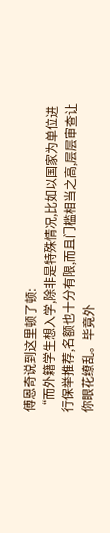傅恩奇说到这里顿了顿:
“而外籍学生想入学,除非是特殊情况,比如以国家为单位进行保举推荐,名额也十分有限,而且门槛相当之高,层层审查让你眼花缭乱。毕竟外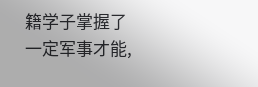籍学子掌握了一定军事才能,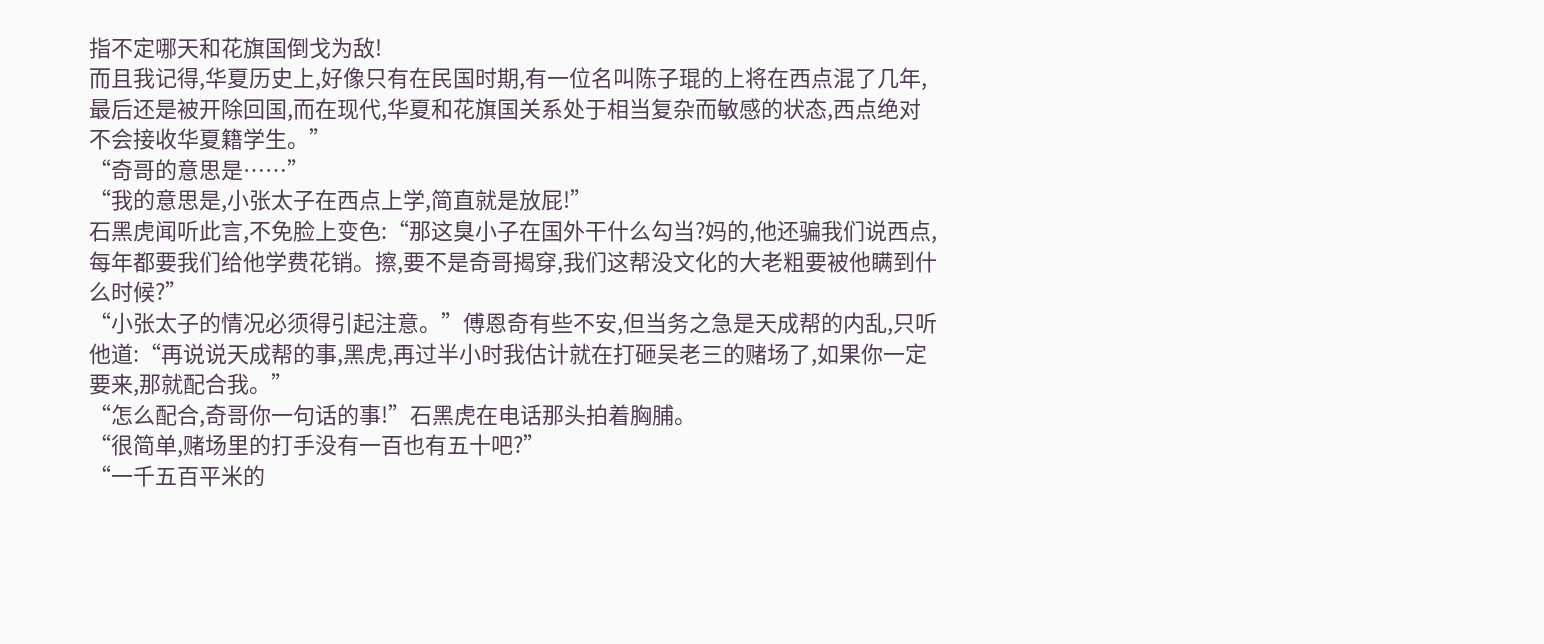指不定哪天和花旗国倒戈为敌!
而且我记得,华夏历史上,好像只有在民国时期,有一位名叫陈子琨的上将在西点混了几年,最后还是被开除回国,而在现代,华夏和花旗国关系处于相当复杂而敏感的状态,西点绝对不会接收华夏籍学生。”
“奇哥的意思是……”
“我的意思是,小张太子在西点上学,简直就是放屁!”
石黑虎闻听此言,不免脸上变色:“那这臭小子在国外干什么勾当?妈的,他还骗我们说西点,每年都要我们给他学费花销。擦,要不是奇哥揭穿,我们这帮没文化的大老粗要被他瞒到什么时候?”
“小张太子的情况必须得引起注意。”傅恩奇有些不安,但当务之急是天成帮的内乱,只听他道:“再说说天成帮的事,黑虎,再过半小时我估计就在打砸吴老三的赌场了,如果你一定要来,那就配合我。”
“怎么配合,奇哥你一句话的事!”石黑虎在电话那头拍着胸脯。
“很简单,赌场里的打手没有一百也有五十吧?”
“一千五百平米的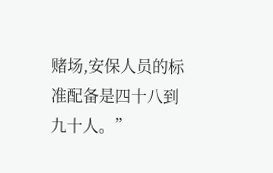赌场,安保人员的标准配备是四十八到九十人。”